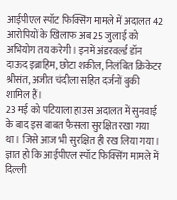आईपीएल स्पॉट फिक्सिंग मामले में अदालत 42 आरोपियों के खिलाफ अब 25 जुलाई को अभियोग तय करेगी। इनमें अंडरवर्ल्ड डॉन दाऊद इब्राहिम, छोटा शकील, निलंबित क्रिकेटर श्रीसंत, अजीत चंदीला सहित दर्जनों बुकी शामिल हैं।
23 मई को पटियाला हाउस अदालत में सुनवाई के बाद इस बाबत फैसला सुरक्षित रखा गया था। जिसे आज भी सुरक्षित ही रख लिया गया। ज्ञात हो कि आईपीएल स्पॉट फिक्सिंग मामले में दिल्ली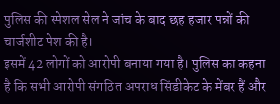पुलिस की स्पेशल सेल ने जांच के बाद छह हजार पन्नों की चार्जशीट पेश की है।
इसमें 42 लोगों को आरोपी बनाया गया है। पुलिस का कहना है कि सभी आरोपी संगठित अपराध सिंडीकेट के मेंबर हैं और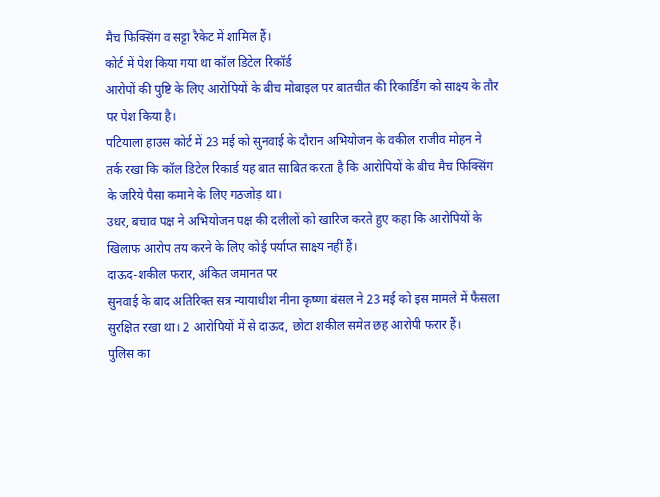मैच फिक्सिंग व सट्टा रैकेट में शामिल हैं।
कोर्ट में पेश किया गया था कॉल डिटेल रिकॉर्ड
आरोपों की पुष्टि के लिए आरोपियों के बीच मोबाइल पर बातचीत की रिकार्डिंग को साक्ष्य के तौर पर पेश किया है।
पटियाला हाउस कोर्ट में 23 मई को सुनवाई के दौरान अभियोजन के वकील राजीव मोहन ने तर्क रखा कि कॉल डिटेल रिकार्ड यह बात साबित करता है कि आरोपियों के बीच मैच फिक्सिंग के जरिये पैसा कमाने के लिए गठजोड़ था।
उधर, बचाव पक्ष ने अभियोजन पक्ष की दलीलों को खारिज करते हुए कहा कि आरोपियों के खिलाफ आरोप तय करने के लिए कोई पर्याप्त साक्ष्य नहीं हैं।
दाऊद-शकील फरार, अंकित जमानत पर
सुनवाई के बाद अतिरिक्त सत्र न्यायाधीश नीना कृष्णा बंसल ने 23 मई को इस मामले में फैसला सुरक्षित रखा था। 2 आरोपियों में से दाऊद, छोटा शकील समेत छह आरोपी फरार हैं।
पुलिस का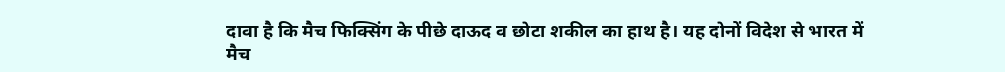दावा है कि मैच फिक्सिंग के पीछे दाऊद व छोटा शकील का हाथ है। यह दोनों विदेश से भारत में मैच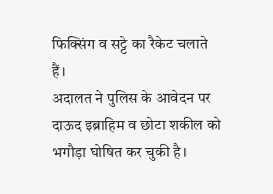फिक्सिंग व सट्टे का रैकेट चलाते हैं।
अदालत ने पुलिस के आवेदन पर दाऊद इब्राहिम व छोटा शकील को भगौड़ा घोषित कर चुकी है।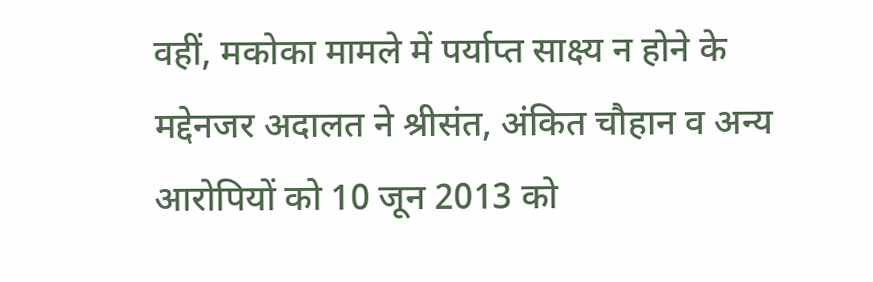वहीं, मकोका मामले में पर्याप्त साक्ष्य न होने के मद्देनजर अदालत ने श्रीसंत, अंकित चौहान व अन्य आरोपियों को 10 जून 2013 को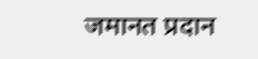जमानत प्रदान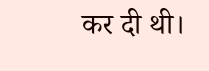कर दी थी।